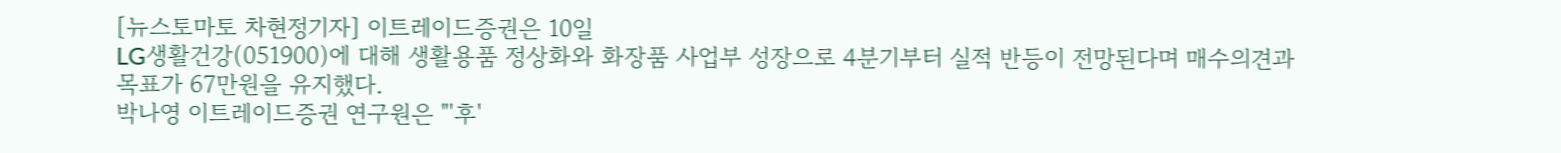[뉴스토마토 차현정기자] 이트레이드증권은 10일
LG생활건강(051900)에 대해 생활용품 정상화와 화장품 사업부 성장으로 4분기부터 실적 반등이 전망된다며 매수의견과 목표가 67만원을 유지했다.
박나영 이트레이드증권 연구원은 "'후'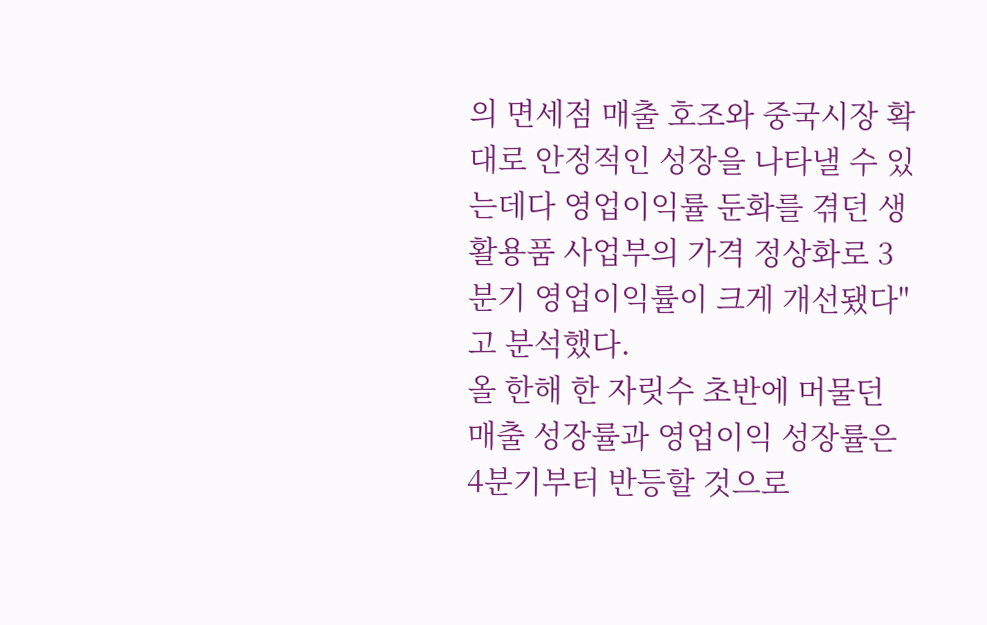의 면세점 매출 호조와 중국시장 확대로 안정적인 성장을 나타낼 수 있는데다 영업이익률 둔화를 겪던 생활용품 사업부의 가격 정상화로 3분기 영업이익률이 크게 개선됐다"고 분석했다.
올 한해 한 자릿수 초반에 머물던 매출 성장률과 영업이익 성장률은 4분기부터 반등할 것으로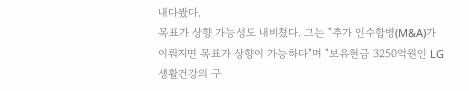내다봤다.
목표가 상향 가능성도 내비쳤다. 그는 "추가 인수합병(M&A)가 이뤄지면 목표가 상향이 가능하다"며 "보유현금 3250억원인 LG생활건강의 구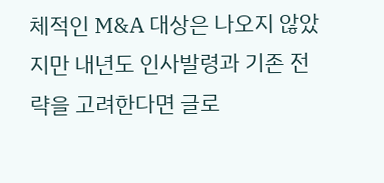체적인 M&A 대상은 나오지 않았지만 내년도 인사발령과 기존 전략을 고려한다면 글로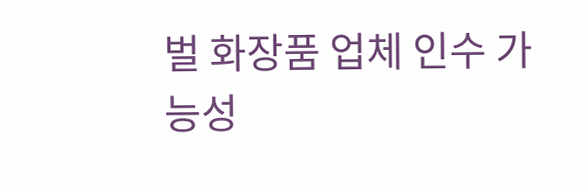벌 화장품 업체 인수 가능성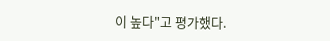이 높다"고 평가했다.